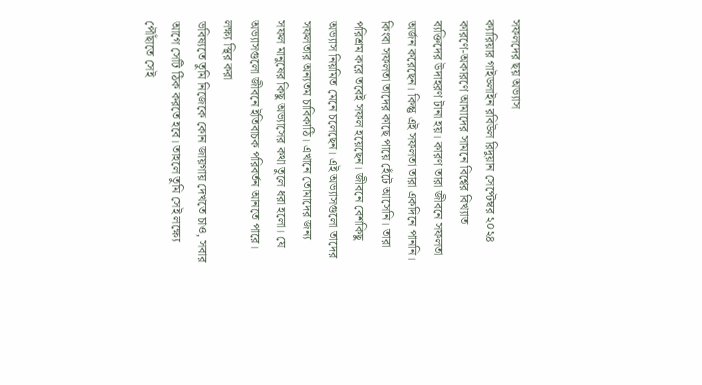সফলদের ছয় অভ্যাস
ক্যারিয়ার গাইডলাইন রবিউল রিদুয়ান সেপ্টেম্বর ২০২৪
কারণে-অকারণে আমাদের সামনে বিশ্বের বিখ্যাত ব্যক্তিদের উদাহরণ টানা হয়। কারণ তারা জীবনে সফলতা অর্জন করেছেন। কিন্তু এই সফলতা তারা একদিনে পাননি। কিংবা সফলতা তাদের কাছে পায়ে হেঁটে আসেনি। তারা পরিশ্রম করে তবেই সফল হয়েছেন। জীবনে বেশকিছু অভ্যাস নিয়মিত মেনে চলেছেন। এই অভ্যাসগুলো তাদের সফলতার অন্যতম চাবিকাঠি। এখানে তোমাদের জন্য সফল মানুষের কিছু অভ্যাসের কথা তুলে ধরা হলো। যে অভ্যাসগুলো জীবনে ইতিবাচক পরিবর্তন আনতে পারে।
লক্ষ্য স্থির করা
ভবিষ্যতে তুমি নিজেকে কোন জায়গায় দেখতে চাও, সবার আগে সেটি ঠিক করতে হবে। তাহলে তুমি সেই লক্ষ্যে পৌঁছাতে সেই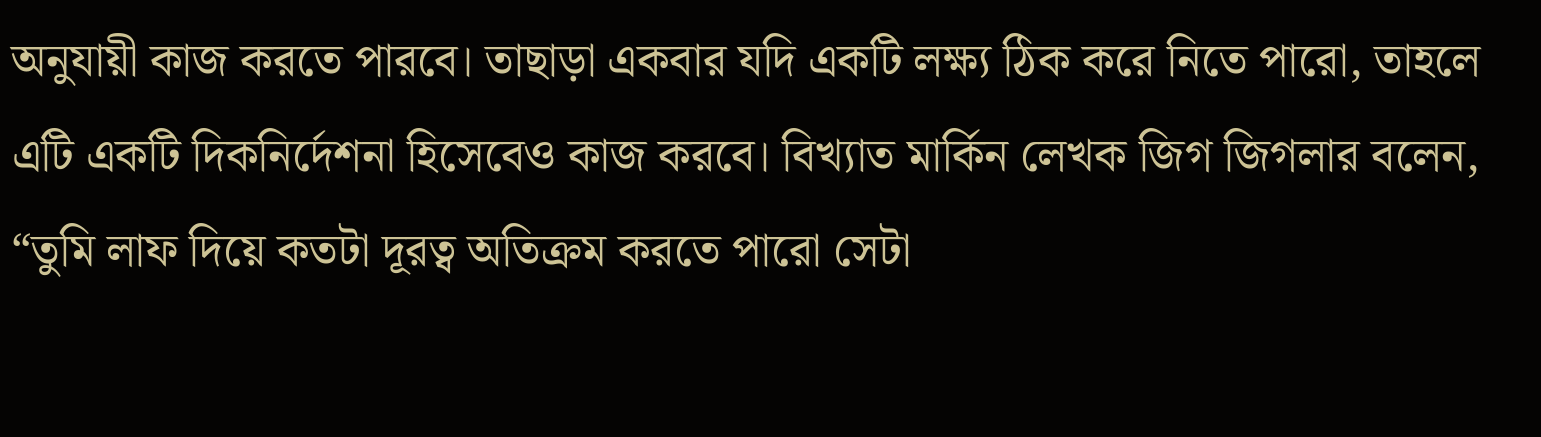অনুযায়ী কাজ করতে পারবে। তাছাড়া একবার যদি একটি লক্ষ্য ঠিক করে নিতে পারো, তাহলে এটি একটি দিকনির্দেশনা হিসেবেও কাজ করবে। বিখ্যাত মার্কিন লেখক জিগ জিগলার বলেন, “তুমি লাফ দিয়ে কতটা দূরত্ব অতিক্রম করতে পারো সেটা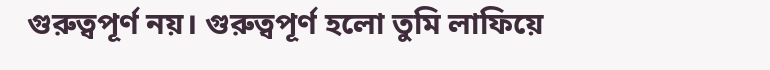গুরুত্বপূর্ণ নয়। গুরুত্বপূর্ণ হলো তুমি লাফিয়ে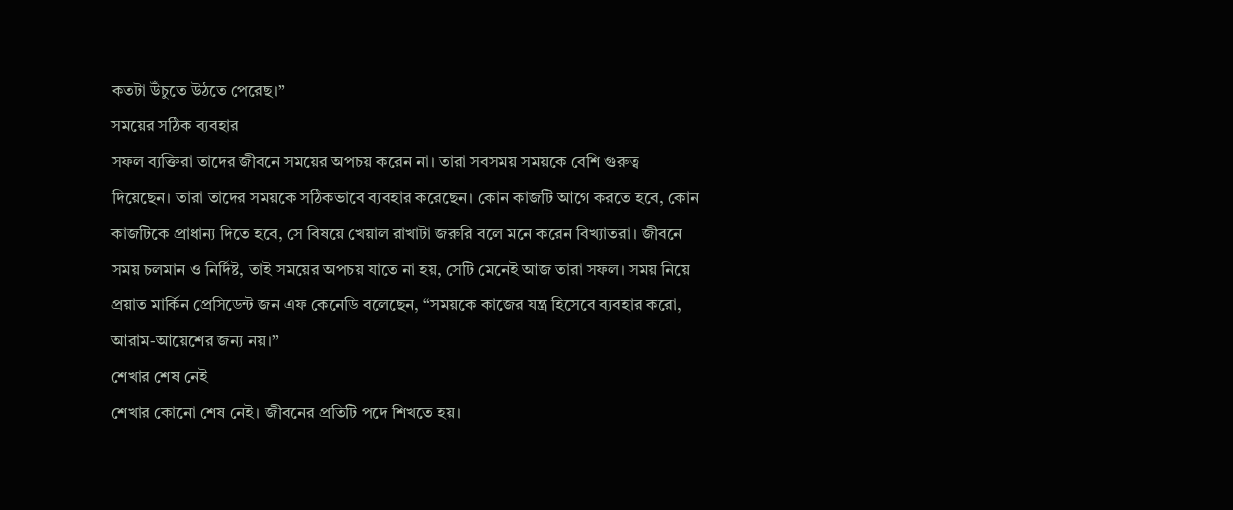কতটা উঁচুতে উঠতে পেরেছ।”
সময়ের সঠিক ব্যবহার
সফল ব্যক্তিরা তাদের জীবনে সময়ের অপচয় করেন না। তারা সবসময় সময়কে বেশি গুরুত্ব দিয়েছেন। তারা তাদের সময়কে সঠিকভাবে ব্যবহার করেছেন। কোন কাজটি আগে করতে হবে, কোন কাজটিকে প্রাধান্য দিতে হবে, সে বিষয়ে খেয়াল রাখাটা জরুরি বলে মনে করেন বিখ্যাতরা। জীবনে সময় চলমান ও নির্দিষ্ট, তাই সময়ের অপচয় যাতে না হয়, সেটি মেনেই আজ তারা সফল। সময় নিয়ে প্রয়াত মার্কিন প্রেসিডেন্ট জন এফ কেনেডি বলেছেন, “সময়কে কাজের যন্ত্র হিসেবে ব্যবহার করো, আরাম-আয়েশের জন্য নয়।”
শেখার শেষ নেই
শেখার কোনো শেষ নেই। জীবনের প্রতিটি পদে শিখতে হয়।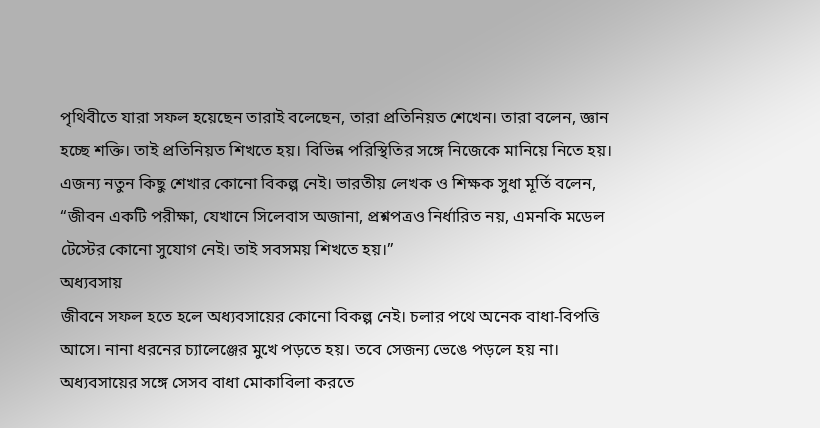পৃথিবীতে যারা সফল হয়েছেন তারাই বলেছেন, তারা প্রতিনিয়ত শেখেন। তারা বলেন, জ্ঞান হচ্ছে শক্তি। তাই প্রতিনিয়ত শিখতে হয়। বিভিন্ন পরিস্থিতির সঙ্গে নিজেকে মানিয়ে নিতে হয়। এজন্য নতুন কিছু শেখার কোনো বিকল্প নেই। ভারতীয় লেখক ও শিক্ষক সুধা মূর্তি বলেন, “জীবন একটি পরীক্ষা, যেখানে সিলেবাস অজানা, প্রশ্নপত্রও নির্ধারিত নয়, এমনকি মডেল টেস্টের কোনো সুযোগ নেই। তাই সবসময় শিখতে হয়।”
অধ্যবসায়
জীবনে সফল হতে হলে অধ্যবসায়ের কোনো বিকল্প নেই। চলার পথে অনেক বাধা-বিপত্তি আসে। নানা ধরনের চ্যালেঞ্জের মুখে পড়তে হয়। তবে সেজন্য ভেঙে পড়লে হয় না। অধ্যবসায়ের সঙ্গে সেসব বাধা মোকাবিলা করতে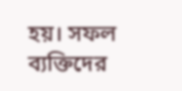হয়। সফল ব্যক্তিদের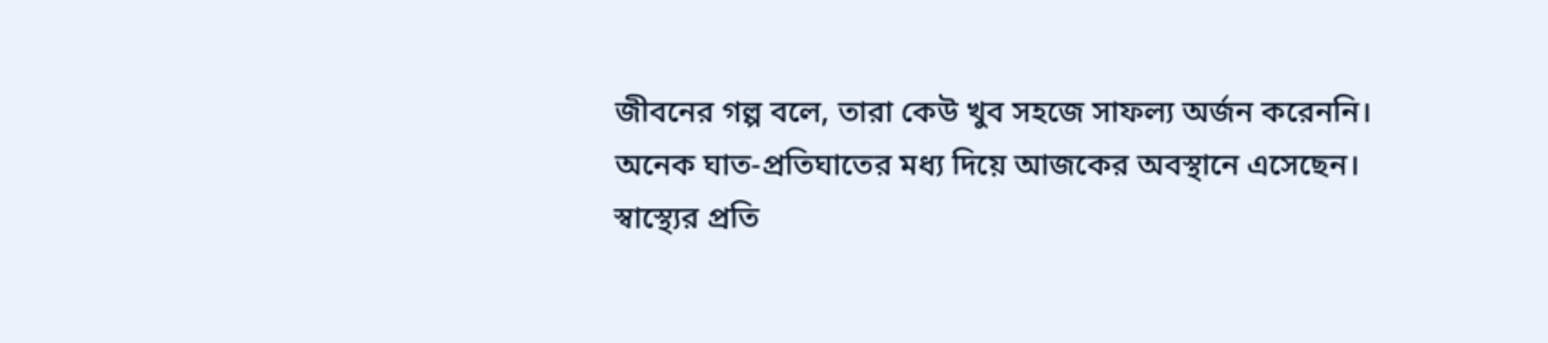জীবনের গল্প বলে, তারা কেউ খুব সহজে সাফল্য অর্জন করেননি। অনেক ঘাত-প্রতিঘাতের মধ্য দিয়ে আজকের অবস্থানে এসেছেন।
স্বাস্থ্যের প্রতি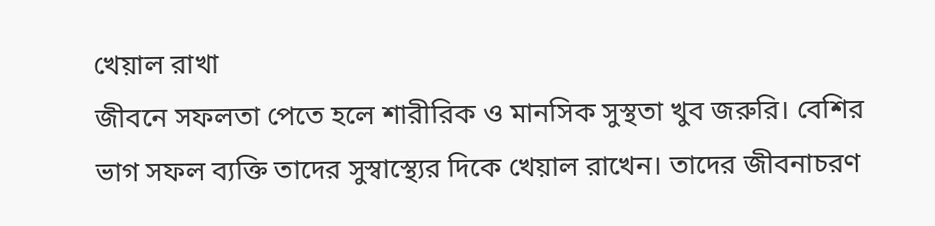খেয়াল রাখা
জীবনে সফলতা পেতে হলে শারীরিক ও মানসিক সুস্থতা খুব জরুরি। বেশির ভাগ সফল ব্যক্তি তাদের সুস্বাস্থ্যের দিকে খেয়াল রাখেন। তাদের জীবনাচরণ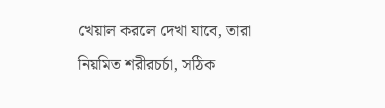খেয়াল করলে দেখা যাবে, তারা নিয়মিত শরীরচর্চা, সঠিক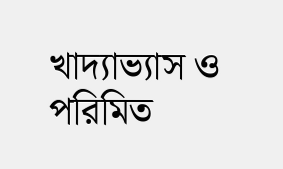খাদ্যাভ্যাস ও পরিমিত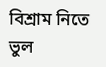বিশ্রাম নিতে ভুল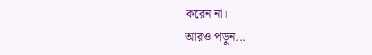করেন না।
আরও পড়ুন...